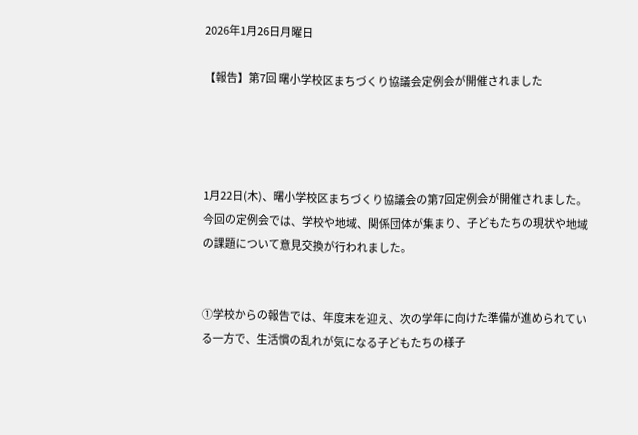2026年1月26日月曜日

【報告】第7回 曙小学校区まちづくり協議会定例会が開催されました




1月22日(木)、曙小学校区まちづくり協議会の第7回定例会が開催されました。今回の定例会では、学校や地域、関係団体が集まり、子どもたちの現状や地域の課題について意見交換が行われました。


①学校からの報告では、年度末を迎え、次の学年に向けた準備が進められている一方で、生活慣の乱れが気になる子どもたちの様子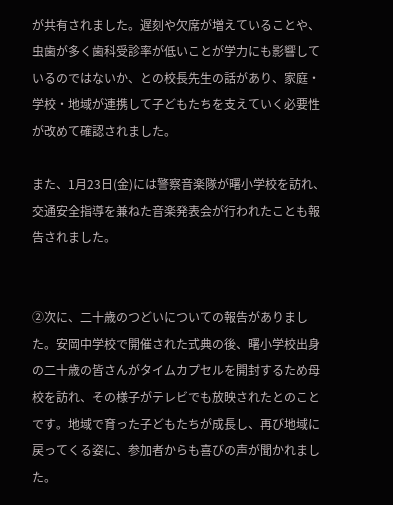が共有されました。遅刻や欠席が増えていることや、虫歯が多く歯科受診率が低いことが学力にも影響しているのではないか、との校長先生の話があり、家庭・学校・地域が連携して子どもたちを支えていく必要性が改めて確認されました。

また、1月23日(金)には警察音楽隊が曙小学校を訪れ、交通安全指導を兼ねた音楽発表会が行われたことも報告されました。


②次に、二十歳のつどいについての報告がありました。安岡中学校で開催された式典の後、曙小学校出身の二十歳の皆さんがタイムカプセルを開封するため母校を訪れ、その様子がテレビでも放映されたとのことです。地域で育った子どもたちが成長し、再び地域に戻ってくる姿に、参加者からも喜びの声が聞かれました。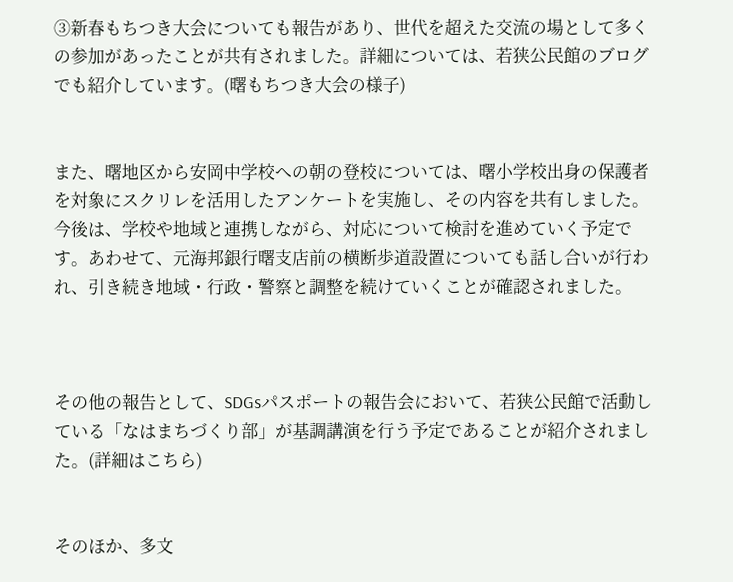③新春もちつき大会についても報告があり、世代を超えた交流の場として多くの参加があったことが共有されました。詳細については、若狭公民館のブログでも紹介しています。(曙もちつき大会の様子)


また、曙地区から安岡中学校への朝の登校については、曙小学校出身の保護者を対象にスクリレを活用したアンケートを実施し、その内容を共有しました。今後は、学校や地域と連携しながら、対応について検討を進めていく予定です。あわせて、元海邦銀行曙支店前の横断歩道設置についても話し合いが行われ、引き続き地域・行政・警察と調整を続けていくことが確認されました。



その他の報告として、SDGsパスポートの報告会において、若狭公民館で活動している「なはまちづくり部」が基調講演を行う予定であることが紹介されました。(詳細はこちら)


そのほか、多文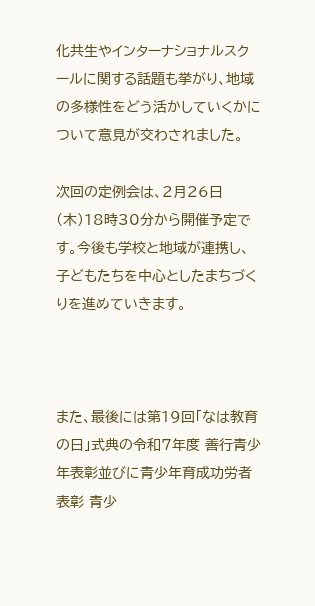化共生やインターナショナルスクールに関する話題も挙がり、地域の多様性をどう活かしていくかについて意見が交わされました。

次回の定例会は、2月26日(木)18時30分から開催予定です。今後も学校と地域が連携し、子どもたちを中心としたまちづくりを進めていきます。



また、最後には第19回「なは教育の日」式典の令和7年度 善行青少年表彰並びに青少年育成功労者表彰 青少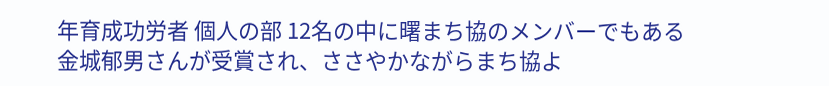年育成功労者 個人の部 12名の中に曙まち協のメンバーでもある金城郁男さんが受賞され、ささやかながらまち協よ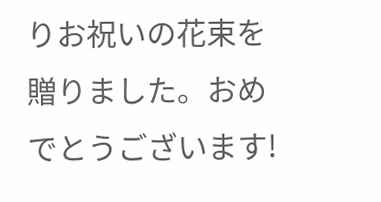りお祝いの花束を贈りました。おめでとうございます!